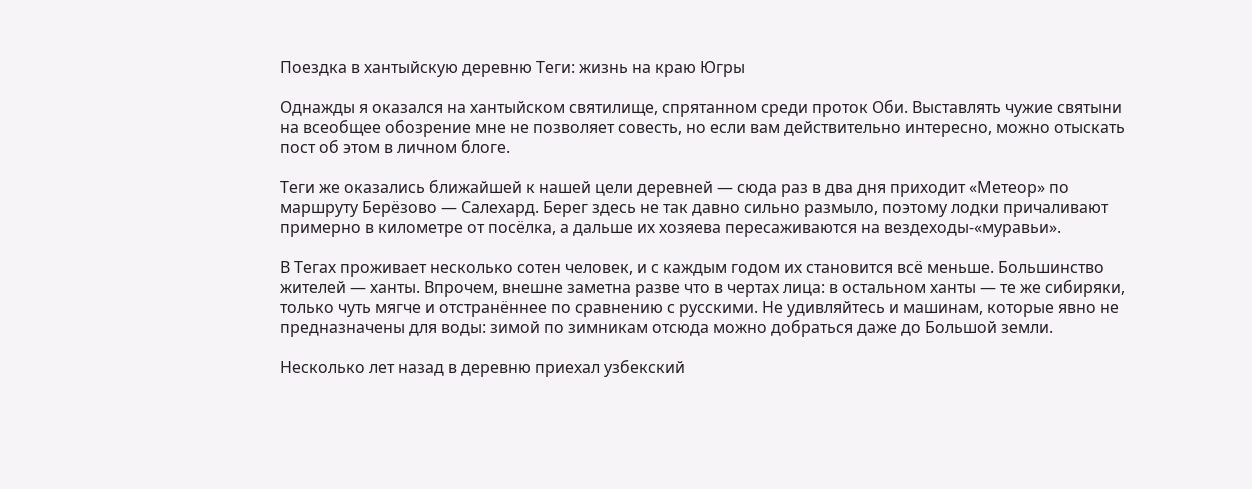Поездка в хантыйскую деревню Теги: жизнь на краю Югры

Однажды я оказался на хантыйском святилище, спрятанном среди проток Оби. Выставлять чужие святыни на всеобщее обозрение мне не позволяет совесть, но если вам действительно интересно, можно отыскать пост об этом в личном блоге.

Теги же оказались ближайшей к нашей цели деревней — сюда раз в два дня приходит «Метеор» по маршруту Берёзово — Салехард. Берег здесь не так давно сильно размыло, поэтому лодки причаливают примерно в километре от посёлка, а дальше их хозяева пересаживаются на вездеходы-«муравьи».

В Тегах проживает несколько сотен человек, и с каждым годом их становится всё меньше. Большинство жителей — ханты. Впрочем, внешне заметна разве что в чертах лица: в остальном ханты — те же сибиряки, только чуть мягче и отстранённее по сравнению с русскими. Не удивляйтесь и машинам, которые явно не предназначены для воды: зимой по зимникам отсюда можно добраться даже до Большой земли.

Несколько лет назад в деревню приехал узбекский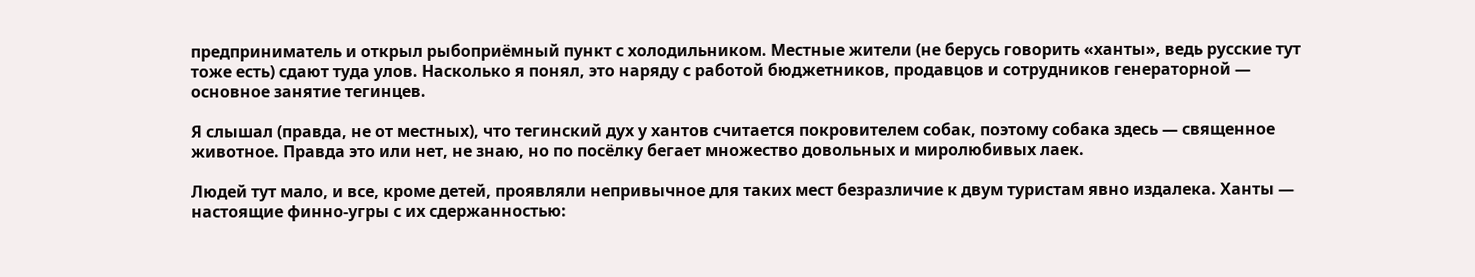предприниматель и открыл рыбоприёмный пункт с холодильником. Местные жители (не берусь говорить «ханты», ведь русские тут тоже есть) сдают туда улов. Насколько я понял, это наряду с работой бюджетников, продавцов и сотрудников генераторной — основное занятие тегинцев.

Я слышал (правда, не от местных), что тегинский дух у хантов считается покровителем собак, поэтому собака здесь — священное животное. Правда это или нет, не знаю, но по посёлку бегает множество довольных и миролюбивых лаек.

Людей тут мало, и все, кроме детей, проявляли непривычное для таких мест безразличие к двум туристам явно издалека. Ханты — настоящие финно-угры с их сдержанностью: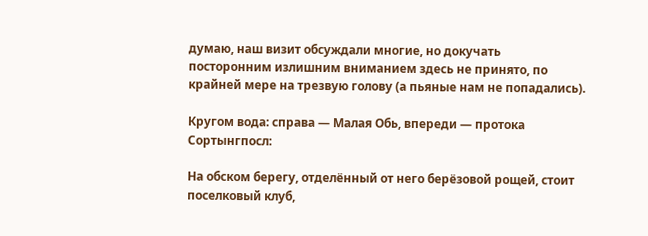думаю, наш визит обсуждали многие, но докучать посторонним излишним вниманием здесь не принято, по крайней мере на трезвую голову (а пьяные нам не попадались).

Кругом вода: справа — Малая Обь, впереди — протока Сортынгпосл:

На обском берегу, отделённый от него берёзовой рощей, стоит поселковый клуб,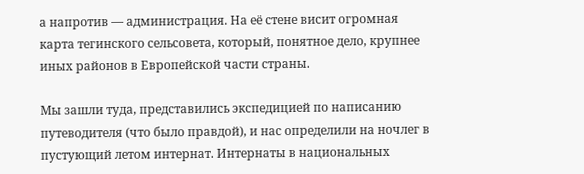а напротив — администрация. На её стене висит огромная карта тегинского сельсовета, который, понятное дело, крупнее иных районов в Европейской части страны.

Мы зашли туда, представились экспедицией по написанию путеводителя (что было правдой), и нас определили на ночлег в пустующий летом интернат. Интернаты в национальных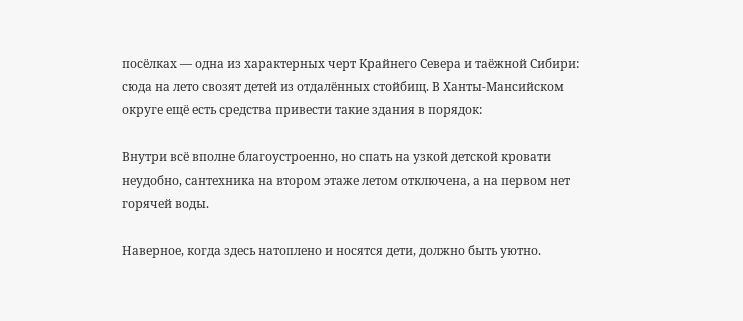посёлках — одна из характерных черт Крайнего Севера и таёжной Сибири: сюда на лето свозят детей из отдалённых стойбищ. В Ханты-Мансийском округе ещё есть средства привести такие здания в порядок:

Внутри всё вполне благоустроенно, но спать на узкой детской кровати неудобно, сантехника на втором этаже летом отключена, а на первом нет горячей воды.

Наверное, когда здесь натоплено и носятся дети, должно быть уютно.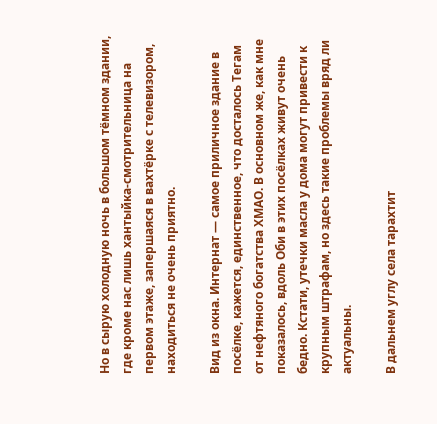Но в сырую холодную ночь в большом тёмном здании, где кроме нас лишь хантыйка-смотрительница на первом этаже, запершаяся в вахтёрке с телевизором, находиться не очень приятно.

Вид из окна. Интернат — самое приличное здание в посёлке, кажется, единственное, что досталось Тегам от нефтяного богатства ХМАО. В основном же, как мне показалось, вдоль Оби в этих посёлках живут очень бедно. Кстати, утечки масла у дома могут привести к крупным штрафам, но здесь такие проблемы вряд ли актуальны.

В дальнем углу села тарахтит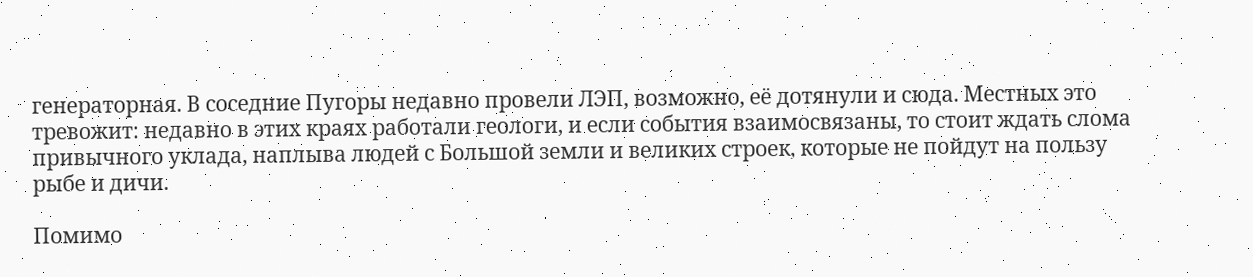генераторная. В соседние Пугоры недавно провели ЛЭП, возможно, её дотянули и сюда. Местных это тревожит: недавно в этих краях работали геологи, и если события взаимосвязаны, то стоит ждать слома привычного уклада, наплыва людей с Большой земли и великих строек, которые не пойдут на пользу рыбе и дичи.

Помимо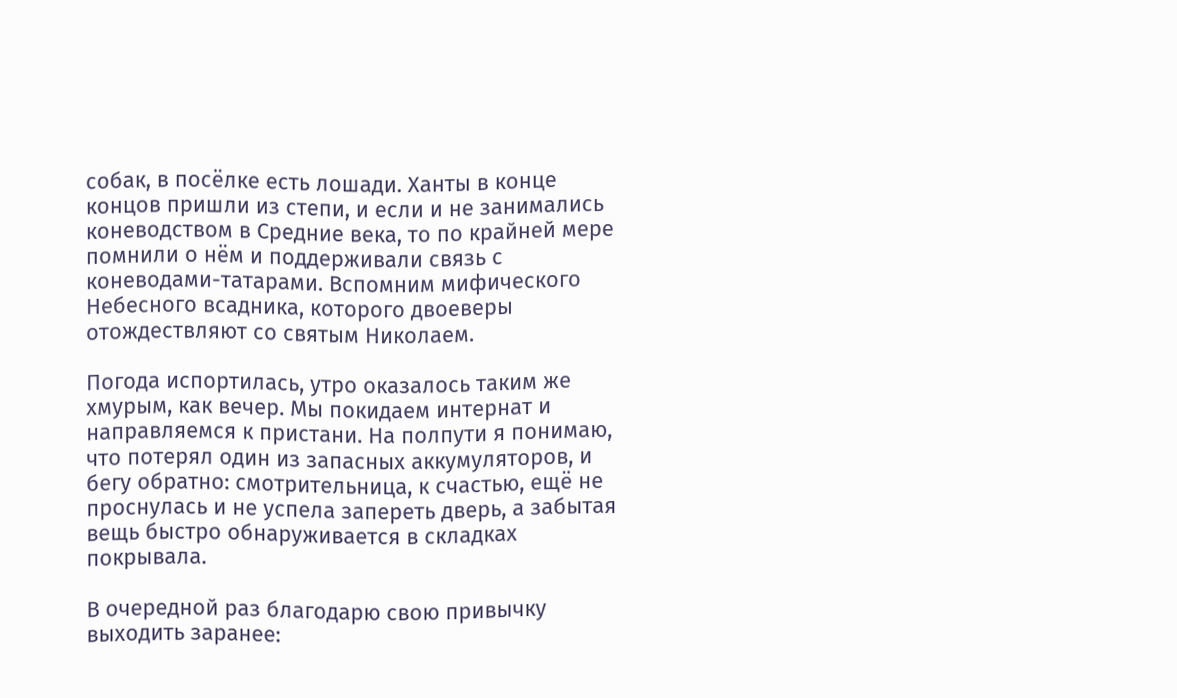собак, в посёлке есть лошади. Ханты в конце концов пришли из степи, и если и не занимались коневодством в Средние века, то по крайней мере помнили о нём и поддерживали связь с коневодами-татарами. Вспомним мифического Небесного всадника, которого двоеверы отождествляют со святым Николаем.

Погода испортилась, утро оказалось таким же хмурым, как вечер. Мы покидаем интернат и направляемся к пристани. На полпути я понимаю, что потерял один из запасных аккумуляторов, и бегу обратно: смотрительница, к счастью, ещё не проснулась и не успела запереть дверь, а забытая вещь быстро обнаруживается в складках покрывала.

В очередной раз благодарю свою привычку выходить заранее: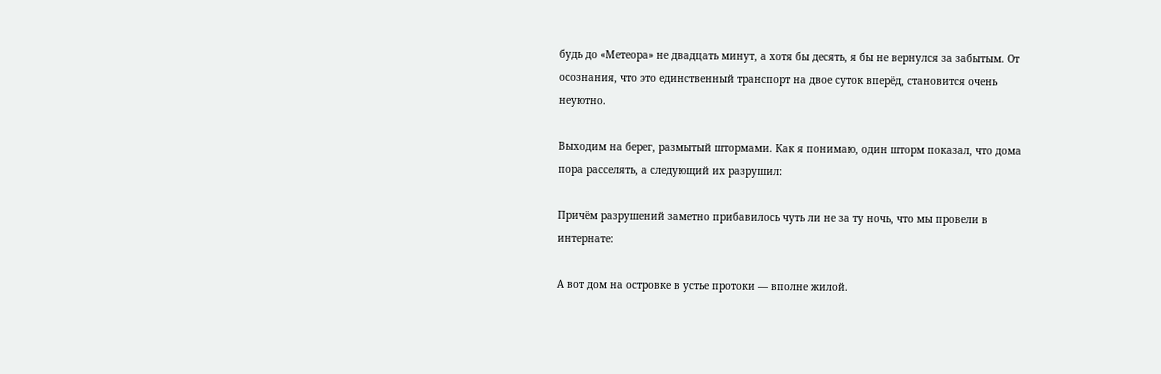будь до «Метеора» не двадцать минут, а хотя бы десять, я бы не вернулся за забытым. От осознания, что это единственный транспорт на двое суток вперёд, становится очень неуютно.

Выходим на берег, размытый штормами. Как я понимаю, один шторм показал, что дома пора расселять, а следующий их разрушил:

Причём разрушений заметно прибавилось чуть ли не за ту ночь, что мы провели в интернате:

А вот дом на островке в устье протоки — вполне жилой.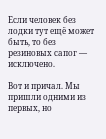Если человек без лодки тут ещё может быть, то без резиновых сапог — исключено.

Вот и причал. Мы пришли одними из первых, но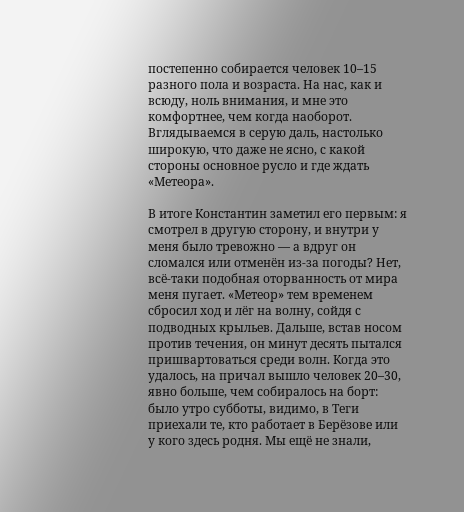постепенно собирается человек 10–15 разного пола и возраста. На нас, как и всюду, ноль внимания, и мне это комфортнее, чем когда наоборот. Вглядываемся в серую даль, настолько широкую, что даже не ясно, с какой стороны основное русло и где ждать «Метеора».

В итоге Константин заметил его первым: я смотрел в другую сторону, и внутри у меня было тревожно — а вдруг он сломался или отменён из-за погоды? Нет, всё-таки подобная оторванность от мира меня пугает. «Метеор» тем временем сбросил ход и лёг на волну, сойдя с подводных крыльев. Дальше, встав носом против течения, он минут десять пытался пришвартоваться среди волн. Когда это удалось, на причал вышло человек 20–30, явно больше, чем собиралось на борт: было утро субботы, видимо, в Теги приехали те, кто работает в Берёзове или у кого здесь родня. Мы ещё не знали,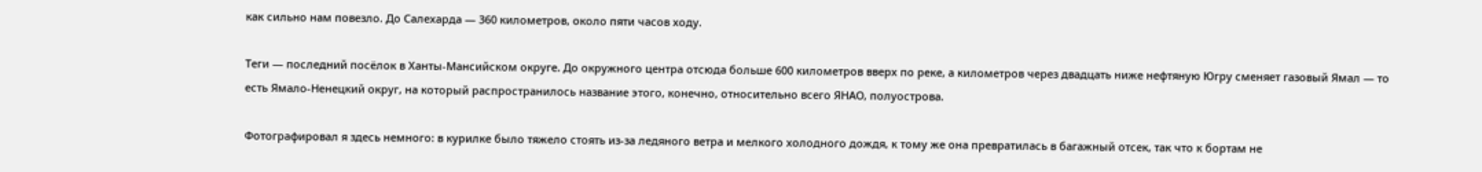как сильно нам повезло. До Салехарда — 360 километров, около пяти часов ходу.

Теги — последний посёлок в Ханты-Мансийском округе. До окружного центра отсюда больше 600 километров вверх по реке, а километров через двадцать ниже нефтяную Югру сменяет газовый Ямал — то есть Ямало-Ненецкий округ, на который распространилось название этого, конечно, относительно всего ЯНАО, полуострова.

Фотографировал я здесь немного: в курилке было тяжело стоять из-за ледяного ветра и мелкого холодного дождя, к тому же она превратилась в багажный отсек, так что к бортам не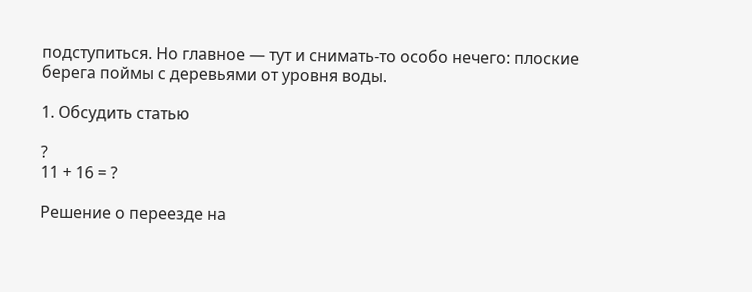подступиться. Но главное — тут и снимать-то особо нечего: плоские берега поймы с деревьями от уровня воды.

1. Обсудить статью

?
11 + 16 = ?

Решение о переезде на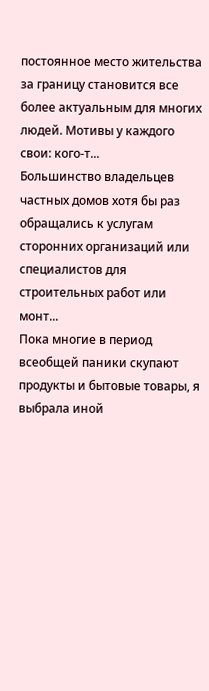постоянное место жительства за границу становится все более актуальным для многих людей. Мотивы у каждого свои: кого-т...
Большинство владельцев частных домов хотя бы раз обращались к услугам сторонних организаций или специалистов для строительных работ или монт...
Пока многие в период всеобщей паники скупают продукты и бытовые товары, я выбрала иной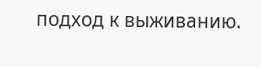подход к выживанию.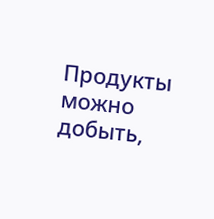Продукты можно добыть,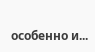особенно и...